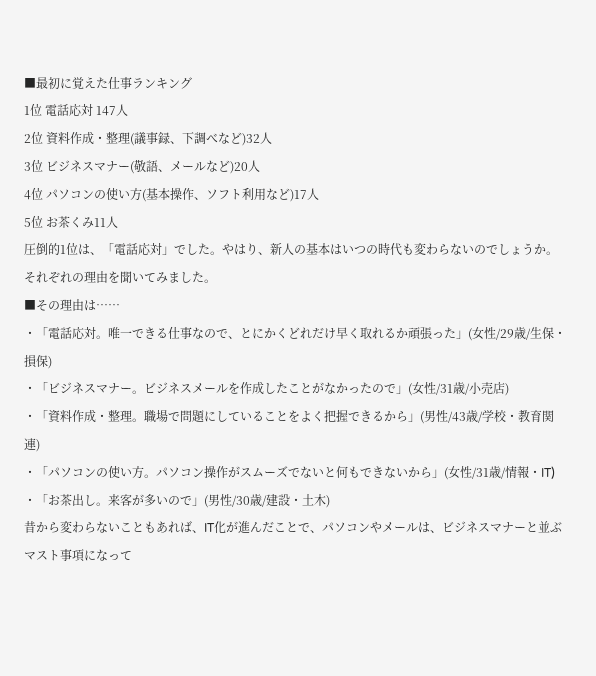■最初に覚えた仕事ランキング
1位 電話応対 147人
2位 資料作成・整理(議事録、下調べなど)32人
3位 ビジネスマナー(敬語、メールなど)20人
4位 パソコンの使い方(基本操作、ソフト利用など)17人
5位 お茶くみ11人
圧倒的1位は、「電話応対」でした。やはり、新人の基本はいつの時代も変わらないのでしょうか。それぞれの理由を聞いてみました。
■その理由は……
・「電話応対。唯一できる仕事なので、とにかくどれだけ早く取れるか頑張った」(女性/29歳/生保・損保)
・「ビジネスマナー。ビジネスメールを作成したことがなかったので」(女性/31歳/小売店)
・「資料作成・整理。職場で問題にしていることをよく把握できるから」(男性/43歳/学校・教育関連)
・「パソコンの使い方。パソコン操作がスムーズでないと何もできないから」(女性/31歳/情報・IT)
・「お茶出し。来客が多いので」(男性/30歳/建設・土木)
昔から変わらないこともあれば、IT化が進んだことで、パソコンやメールは、ビジネスマナーと並ぶマスト事項になって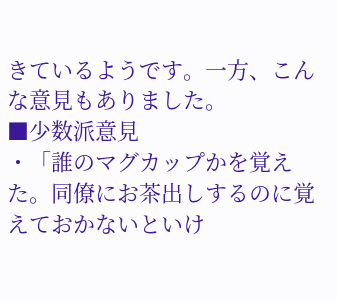きているようです。一方、こんな意見もありました。
■少数派意見
・「誰のマグカップかを覚えた。同僚にお茶出しするのに覚えておかないといけ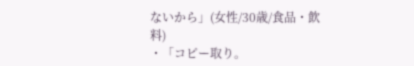ないから」(女性/30歳/食品・飲料)
・「コピー取り。